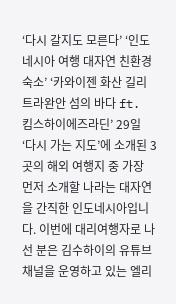‘다시 갈지도 모른다’ ‘인도네시아 여행 대자연 친환경 숙소’ ‘카와이젠 화산 길리트라완안 섬의 바다 ft. 킴스하이에즈라딘’ 29일 ‘다시 가는 지도’에 소개된 3곳의 해외 여행지 중 가장 먼저 소개할 나라는 대자연을 간직한 인도네시아입니다. 이번에 대리여행자로 나선 분은 김수하이의 유튜브 채널을 운영하고 있는 엘리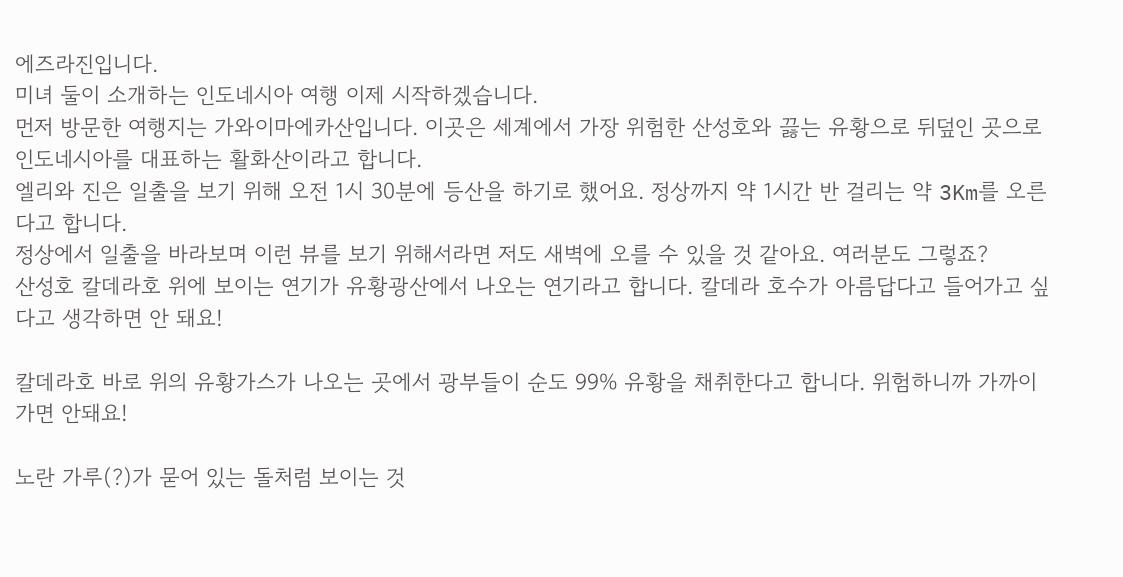에즈라진입니다.
미녀 둘이 소개하는 인도네시아 여행 이제 시작하겠습니다.
먼저 방문한 여행지는 가와이마에카산입니다. 이곳은 세계에서 가장 위험한 산성호와 끓는 유황으로 뒤덮인 곳으로 인도네시아를 대표하는 활화산이라고 합니다.
엘리와 진은 일출을 보기 위해 오전 1시 30분에 등산을 하기로 했어요. 정상까지 약 1시간 반 걸리는 약 3Km를 오른다고 합니다.
정상에서 일출을 바라보며 이런 뷰를 보기 위해서라면 저도 새벽에 오를 수 있을 것 같아요. 여러분도 그렇죠?
산성호 칼데라호 위에 보이는 연기가 유황광산에서 나오는 연기라고 합니다. 칼데라 호수가 아름답다고 들어가고 싶다고 생각하면 안 돼요!

칼데라호 바로 위의 유황가스가 나오는 곳에서 광부들이 순도 99% 유황을 채취한다고 합니다. 위험하니까 가까이 가면 안돼요!

노란 가루(?)가 묻어 있는 돌처럼 보이는 것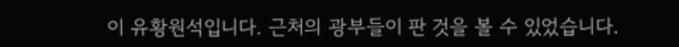이 유황원석입니다. 근처의 광부들이 판 것을 볼 수 있었습니다.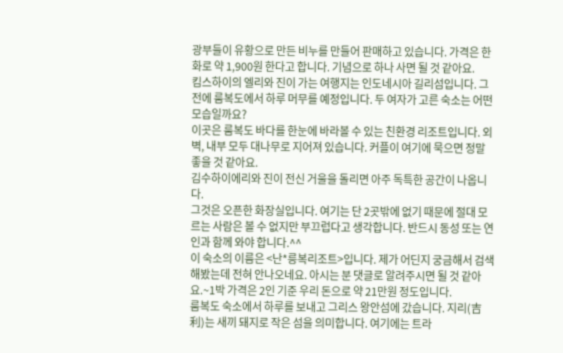광부들이 유황으로 만든 비누를 만들어 판매하고 있습니다. 가격은 한화로 약 1,900원 한다고 합니다. 기념으로 하나 사면 될 것 같아요.
킴스하이의 엘리와 진이 가는 여행지는 인도네시아 길리섬입니다. 그전에 룸복도에서 하루 머무를 예정입니다. 두 여자가 고른 숙소는 어떤 모습일까요?
이곳은 룸복도 바다를 한눈에 바라볼 수 있는 친환경 리조트입니다. 외벽, 내부 모두 대나무로 지어져 있습니다. 커플이 여기에 묵으면 정말 좋을 것 같아요.
김수하이에리와 진이 전신 거울을 돌리면 아주 독특한 공간이 나옵니다.
그것은 오픈한 화장실입니다. 여기는 단 2곳밖에 없기 때문에 절대 모르는 사람은 볼 수 없지만 부끄럽다고 생각합니다. 반드시 동성 또는 연인과 함께 와야 합니다.^^
이 숙소의 이름은 <난*릉복리조트>입니다. 제가 어딘지 궁금해서 검색해봤는데 전혀 안나오네요. 아시는 분 댓글로 알려주시면 될 것 같아요.~1박 가격은 2인 기준 우리 돈으로 약 21만원 정도입니다.
룸복도 숙소에서 하루를 보내고 그리스 왕안섬에 갔습니다. 지리(吉利)는 새끼 돼지로 작은 섬을 의미합니다. 여기에는 트라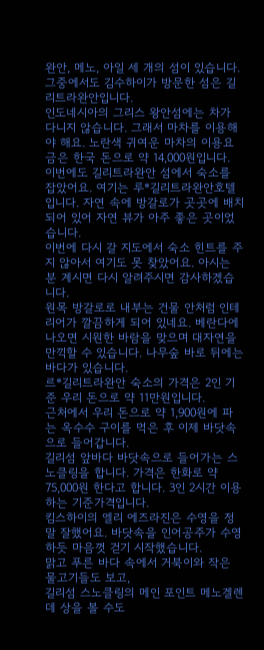완안, 메노, 아일 세 개의 섬이 있습니다. 그중에서도 김수하이가 방문한 섬은 길리트라완안입니다.
인도네시아의 그리스 왕안섬에는 차가 다니지 않습니다. 그래서 마차를 이용해야 해요. 노란색 귀여운 마차의 이용요금은 한국 돈으로 약 14,000원입니다.
이번에도 길리트라완안 섬에서 숙소를 잡았어요. 여기는 루*길리트라완안호텔입니다. 자연 속에 방갈로가 곳곳에 배치되어 있어 자연 뷰가 아주 좋은 곳이었습니다.
이번에 다시 갈 지도에서 숙소 힌트를 주지 않아서 여기도 못 찾았어요. 아시는 분 계시면 다시 알려주시면 감사하겠습니다.
원목 방갈로로 내부는 건물 안처럼 인테리어가 깔끔하게 되어 있네요. 베란다에 나오면 시원한 바람을 맞으며 대자연을 만끽할 수 있습니다. 나무숲 바로 뒤에는 바다가 있습니다.
르*길리트라완안 숙소의 가격은 2인 기준 우리 돈으로 약 11만원입니다.
근처에서 우리 돈으로 약 1,900원에 파는 옥수수 구이를 먹은 후 이제 바닷속으로 들어갑니다.
길리섬 앞바다 바닷속으로 들어가는 스노클링을 합니다. 가격은 한화로 약 75,000원 한다고 합니다. 3인 2시간 이용하는 기준가격입니다.
킴스하이의 엘리 에즈라진은 수영을 정말 잘했어요. 바닷속을 인어공주가 수영하듯 마음껏 걷기 시작했습니다.
맑고 푸른 바다 속에서 거북이와 작은 물고기들도 보고,
길리섬 스노클링의 메인 포인트 메노겔렌데 상을 볼 수도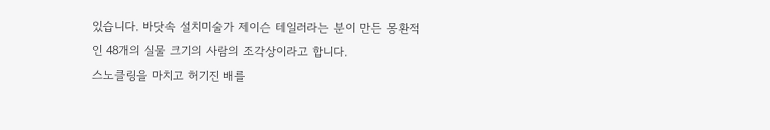있습니다. 바닷속 설치미술가 제이슨 테일러라는 분이 만든 몽환적인 48개의 실물 크기의 사람의 조각상이라고 합니다.
스노클링을 마치고 허기진 배를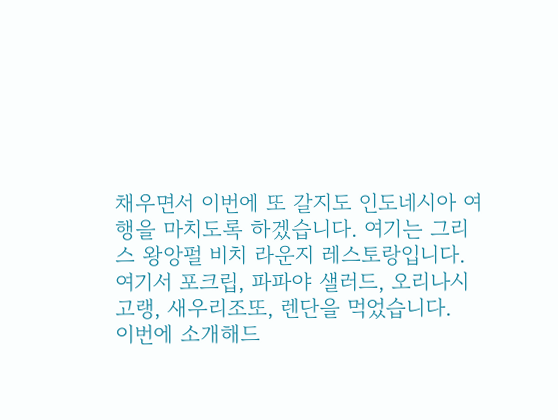채우면서 이번에 또 갈지도 인도네시아 여행을 마치도록 하겠습니다. 여기는 그리스 왕앙펄 비치 라운지 레스토랑입니다.
여기서 포크립, 파파야 샐러드, 오리나시고랭, 새우리조또, 렌단을 먹었습니다.
이번에 소개해드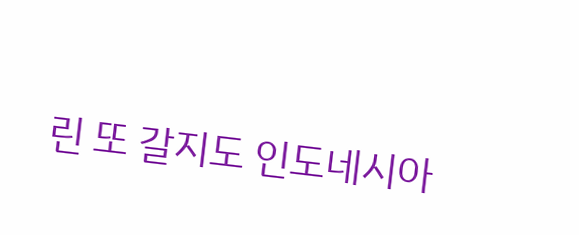린 또 갈지도 인도네시아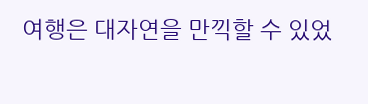여행은 대자연을 만끽할 수 있었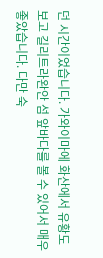던 시간이었습니다. 가와이마에 화산에서 유황도 보고 길리트라완안 섬 앞바다를 볼 수 있어서 매우 좋았습니다. 다만 숙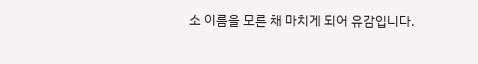소 이름을 모른 채 마치게 되어 유감입니다.